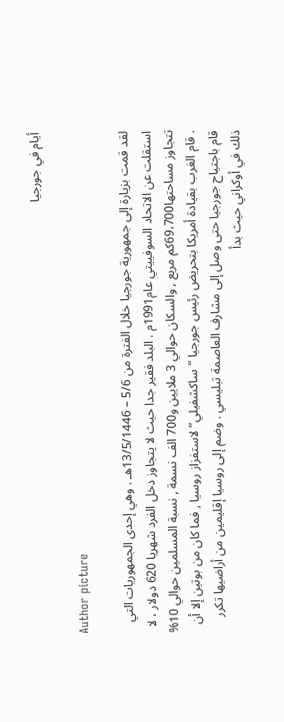أيام في جورجيا

Author picture

لقد قمت بزيارة إلى جمهورية جورجيا خلال الفترة من 5/6 – 13/5/1446هـ . وهي إحدى الجمهوريات التي استقلت عن الاتحاد السوفييتي عام1991م . البلد فقير جدا حيث لا يتجاوز دخل الفرد شهريا 620 دولار ، لا تتجاوز مساحتها69،700كم مربع , والسكان حوالي 3 ملايين و700 الف نسمة , نسبة المسلمين حوالي 10% . قام الغرب بقيادة أمريكا بتحريض رئيس جورجيا “ساكشفيلي” لاستفزاز روسيا , فما كان من بوتين إلا أن قام باجتياح جورجيا حتى وصل إلى مشارف العاصمة تبليسي . وضم إلى روسيا إقليمين من أراضيها تكرر ذلك في أوكراني حيث بدأ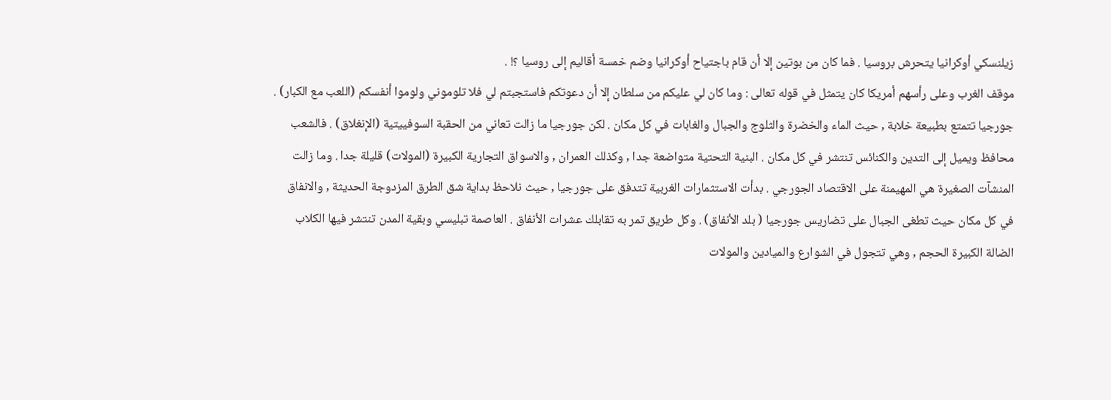زيلنسكي أوكرانيا يتحرش بروسيا . فما كان من بوتين إلا أن قام باجتياح أوكرانيا وضم خمسة أقاليم إلى روسيا ؟! .
موقف الغرب وعلى رأسهم أمريكا كان يتمثل في قوله تعالى : وما كان لي عليكم من سلطان إلا أن دعوتكم فاستجبتم لي فلا تلوموني ولوموا أنفسكم (اللعب مع الكبار) . جورجيا تتمتع بطبيعة خلابة , حيث الماء والخضرة والثلوج والجبال والغابات في كل مكان . لكن جورجيا ما زالت تعاني من الحقبة السوفييتية (الإنغلاق) . فالشعب محافظ ويميل إلى التدين والكنائس تنتشر في كل مكان . البنية التحتية متواضعة جدا , وكذلك العمران , والاسواق التجارية الكبيرة (المولات) قليلة جدا . وما زالت المنشآت الصغيرة هي المهيمنة على الاقتصاد الجورجي . بدأت الاستثمارات الغربية تتدفق على جورجيا , حيث نلاحظ بداية شق الطرق المزدوجة الحديثة , والانفاق في كل مكان حيث تطغى الجبال على تضاريس جورجيا ( بلد الأنفاق) . وكل طريق تمر به تقابلك عشرات الأنفاق . العاصمة تبليسي وبقية المدن تنتشر فيها الكلاب الضالة الكبيرة الحجم , وهي تتجول في الشوارع والميادين والمولات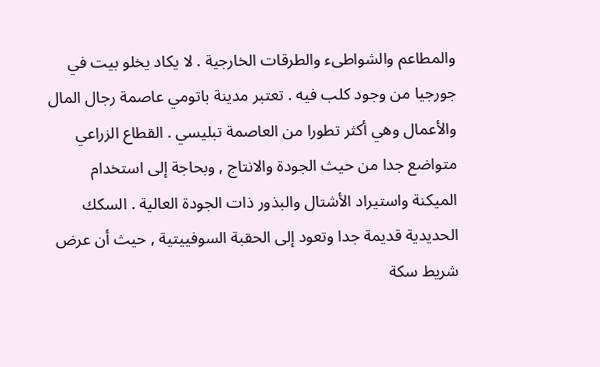والمطاعم والشواطىء والطرقات الخارجية . لا يكاد يخلو بيت في جورجيا من وجود كلب فيه . تعتبر مدينة باتومي عاصمة رجال المال والأعمال وهي أكثر تطورا من العاصمة تبليسي . القطاع الزراعي متواضع جدا من حيث الجودة والانتاج , وبحاجة إلى استخدام الميكنة واستيراد الأشتال والبذور ذات الجودة العالية . السكك الحديدية قديمة جدا وتعود إلى الحقبة السوفييتية , حيث أن عرض شريط سكة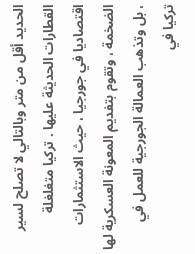الحديد أقل من متر وبالتالي لا تصلح لسير القطارات الحديثة عليها . تركيا متغلغلة اقتصاديا في جورجيا ، حيث الاستثمارات الضخمة ، وتقوم بتفديم المعونة العسكرية لها ، بل وتذهب العمالة الجورجية للعمل في تركيا في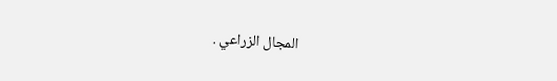المجال الزراعي .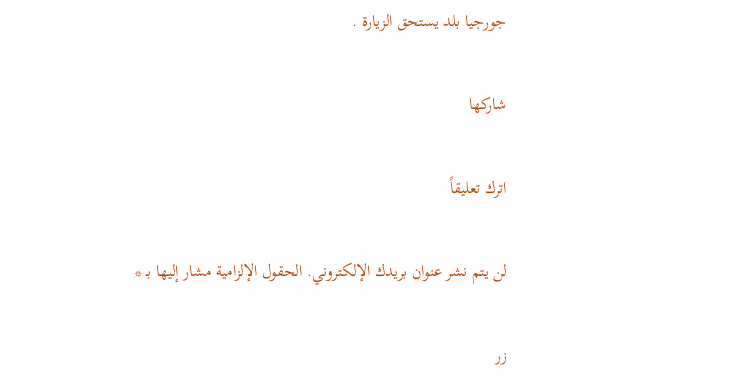جورجيا بلد يستحق الزيارة .

شاركها

اترك تعليقاً

لن يتم نشر عنوان بريدك الإلكتروني. الحقول الإلزامية مشار إليها بـ *

زر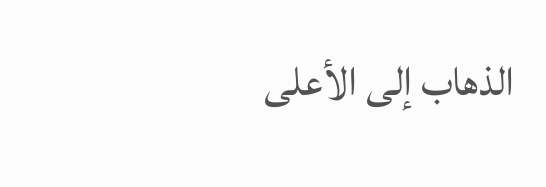الذهاب إلى الأعلى